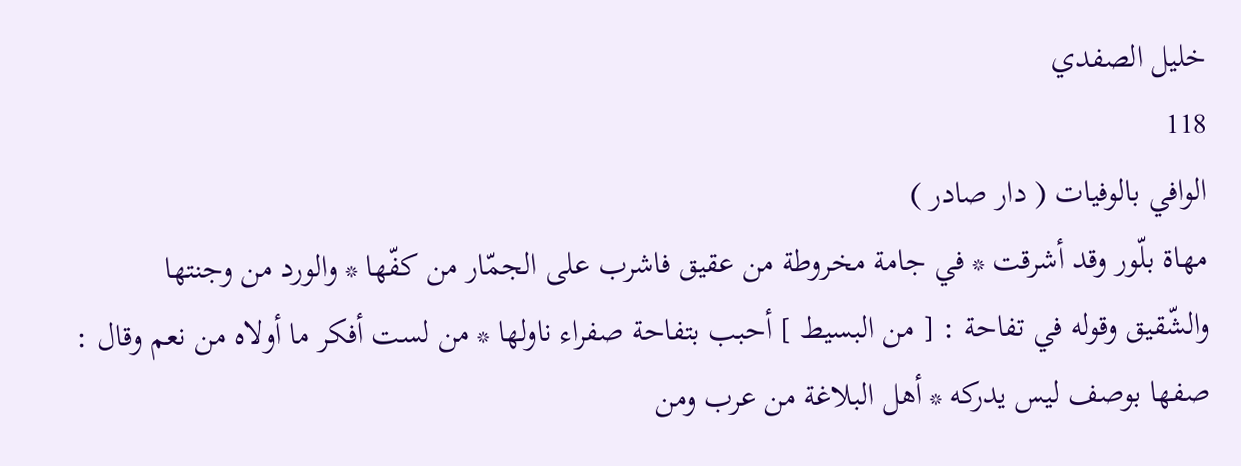خليل الصفدي
118
الوافي بالوفيات ( دار صادر )
مهاة بلّور وقد أشرقت * في جامة مخروطة من عقيق فاشرب على الجمّار من كفّها * والورد من وجنتها والشّقيق وقوله في تفاحة : [ من البسيط ] أحبب بتفاحة صفراء ناولها * من لست أفكر ما أولاه من نعم وقال : صفها بوصف ليس يدركه * أهل البلاغة من عرب ومن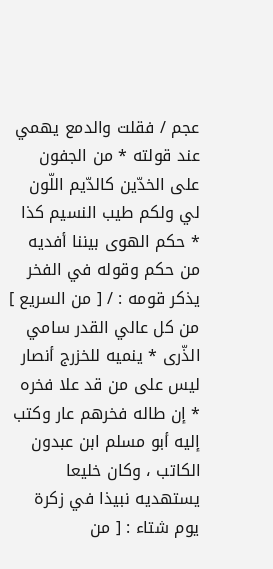عجم / فقلت والدمع يهمي عند قولته * من الجفون على الخدّين كالدّيم اللّون لي ولكم طيب النسيم كذا * حكم الهوى بيننا أفديه من حكم وقوله في الفخر يذكر قومه : / [ من السريع ] من كل عالي القدر سامي الذّرى * ينميه للخزرج أنصار ليس على من قد علا فخره * إن طاله فخرهم عار وكتب إليه أبو مسلم ابن عبدون الكاتب ، وكان خليعا يستهديه نبيذا في زكرة يوم شتاء : [ من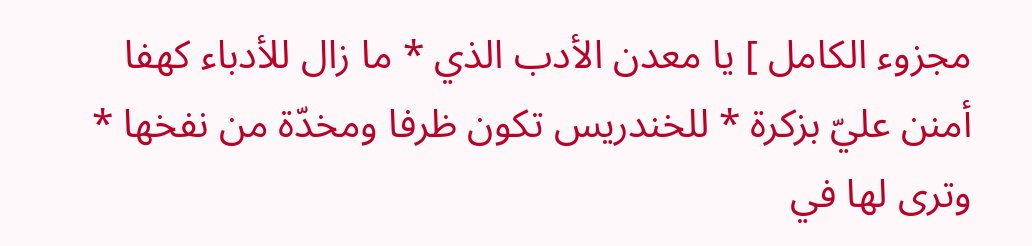مجزوء الكامل ] يا معدن الأدب الذي * ما زال للأدباء كهفا أمنن عليّ بزكرة * للخندريس تكون ظرفا ومخدّة من نفخها * وترى لها في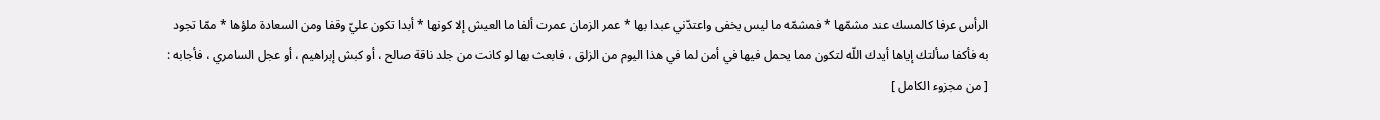الرأس عرفا كالمسك عند مشمّها * فمشمّه ما ليس يخفى واعتدّني عبدا بها * عمر الزمان عمرت ألفا ما العيش إلا كونها * أبدا تكون عليّ وقفا ومن السعادة ملؤها * ممّا تجود به فأكفا سألتك إياها أيدك اللّه لتكون مما يحمل فيها في أمن لما في هذا اليوم من الزلق ، فابعث بها لو كانت من جلد ناقة صالح ، أو كبش إبراهيم ، أو عجل السامري ، فأجابه : [ من مجزوء الكامل ]